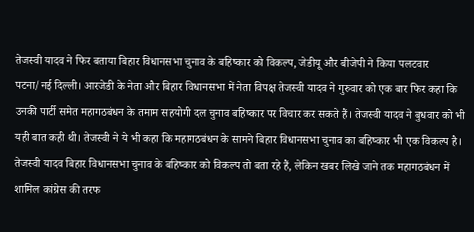तेजस्वी यादव ने फिर बताया बिहार विधानसभा चुनाव के बहिष्कार को विकल्प, जेडीयू और बीजेपी ने किया पलटवार
पटना/नई दिल्ली। आरजेडी के नेता और बिहार विधानसभा में नेता विपक्ष तेजस्वी यादव ने गुरुवार को एक बार फिर कहा कि उनकी पार्टी समेत महागठबंधन के तमाम सहयोगी दल चुनाव बहिष्कार पर विचार कर सकते हैं। तेजस्वी यादव ने बुधवार को भी यही बात कही थी। तेजस्वी ने ये भी कहा कि महागठबंधन के सामने बिहार विधानसभा चुनाव का बहिष्कार भी एक विकल्प है। तेजस्वी यादव बिहार विधानसभा चुनाव के बहिष्कार को विकल्प तो बता रहे हैं, लेकिन खबर लिखे जाने तक महागठबंधन में शामिल कांग्रेस की तरफ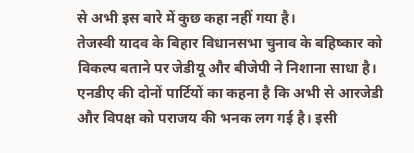से अभी इस बारे में कुछ कहा नहीं गया है।
तेजस्वी यादव के बिहार विधानसभा चुनाव के बहिष्कार को विकल्प बताने पर जेडीयू और बीजेपी ने निशाना साधा है। एनडीए की दोनों पार्टियों का कहना है कि अभी से आरजेडी और विपक्ष को पराजय की भनक लग गई है। इसी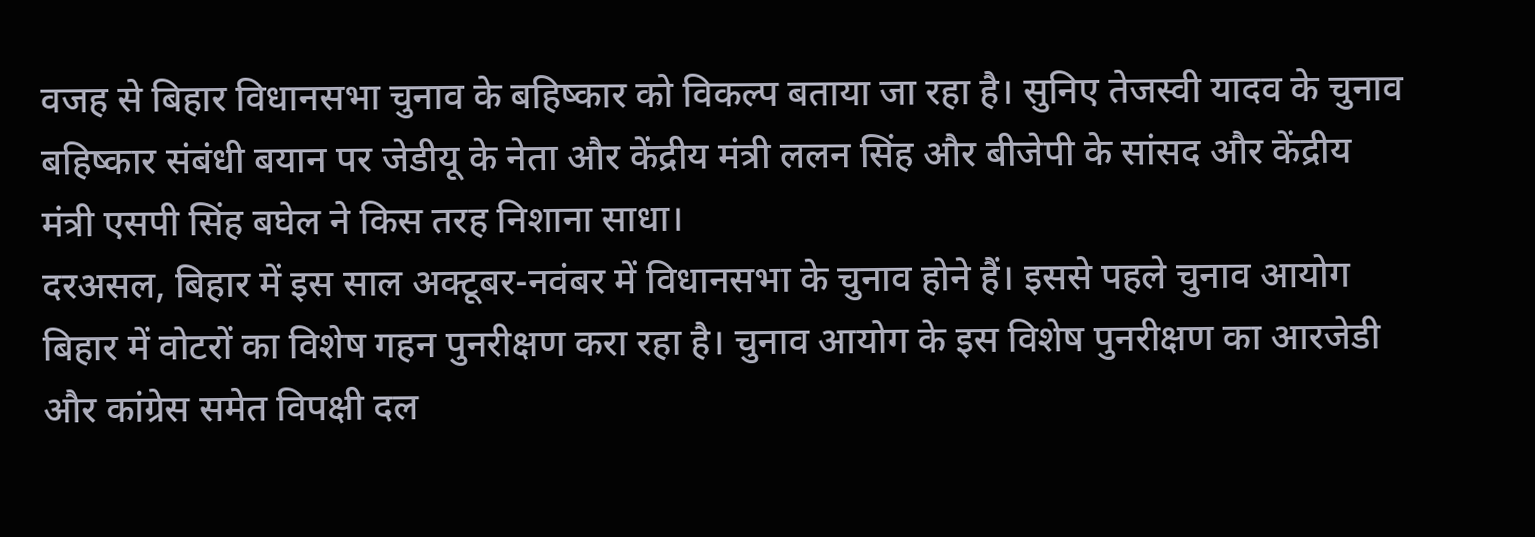वजह से बिहार विधानसभा चुनाव के बहिष्कार को विकल्प बताया जा रहा है। सुनिए तेजस्वी यादव के चुनाव बहिष्कार संबंधी बयान पर जेडीयू के नेता और केंद्रीय मंत्री ललन सिंह और बीजेपी के सांसद और केंद्रीय मंत्री एसपी सिंह बघेल ने किस तरह निशाना साधा।
दरअसल, बिहार में इस साल अक्टूबर-नवंबर में विधानसभा के चुनाव होने हैं। इससे पहले चुनाव आयोग बिहार में वोटरों का विशेष गहन पुनरीक्षण करा रहा है। चुनाव आयोग के इस विशेष पुनरीक्षण का आरजेडी और कांग्रेस समेत विपक्षी दल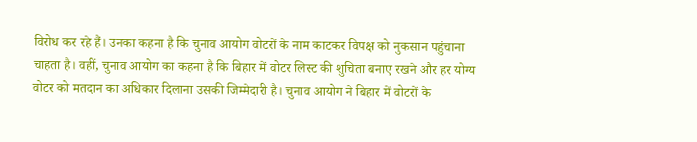विरोध कर रहे हैं। उनका कहना है कि चुनाव आयोग वोटरों के नाम काटकर विपक्ष को नुकसान पहुंचाना चाहता है। वहीं, चुनाव आयोग का कहना है कि बिहार में वोटर लिस्ट की शुचिता बनाए रखने और हर योग्य वोटर को मतदान का अधिकार दिलाना उसकी जिम्मेदारी है। चुनाव आयोग ने बिहार में वोटरों के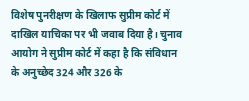विशेष पुनरीक्षण के खिलाफ सुप्रीम कोर्ट में दाखिल याचिका पर भी जवाब दिया है। चुनाव आयोग ने सुप्रीम कोर्ट में कहा है कि संविधान के अनुच्छेद 324 और 326 के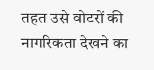तहत उसे वोटरों की नागरिकता देखने का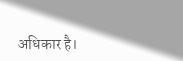अधिकार है।